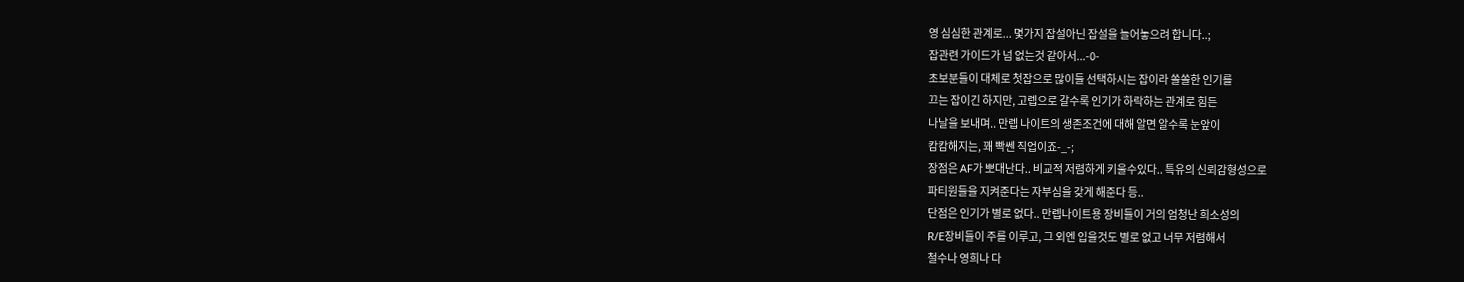영 심심한 관계로... 몇가지 잡설아닌 잡설을 늘어놓으려 합니다..;
잡관련 가이드가 넘 없는것 같아서...-0-
초보분들이 대체로 첫잡으로 많이들 선택하시는 잡이라 쏠쏠한 인기를
끄는 잡이긴 하지만, 고렙으로 갈수록 인기가 하락하는 관계로 힘든
나날을 보내며.. 만렙 나이트의 생존조건에 대해 알면 알수록 눈앞이
캄캄해지는, 꽤 빡쎈 직업이죠-_-;
장점은 AF가 뽀대난다.. 비교적 저렴하게 키울수있다.. 특유의 신뢰감형성으로
파티원들을 지켜준다는 자부심을 갖게 해준다 등..
단점은 인기가 별로 없다.. 만렙나이트용 장비들이 거의 엄청난 희소성의
R/E장비들이 주를 이루고, 그 외엔 입을것도 별로 없고 너무 저렴해서
철수나 영희나 다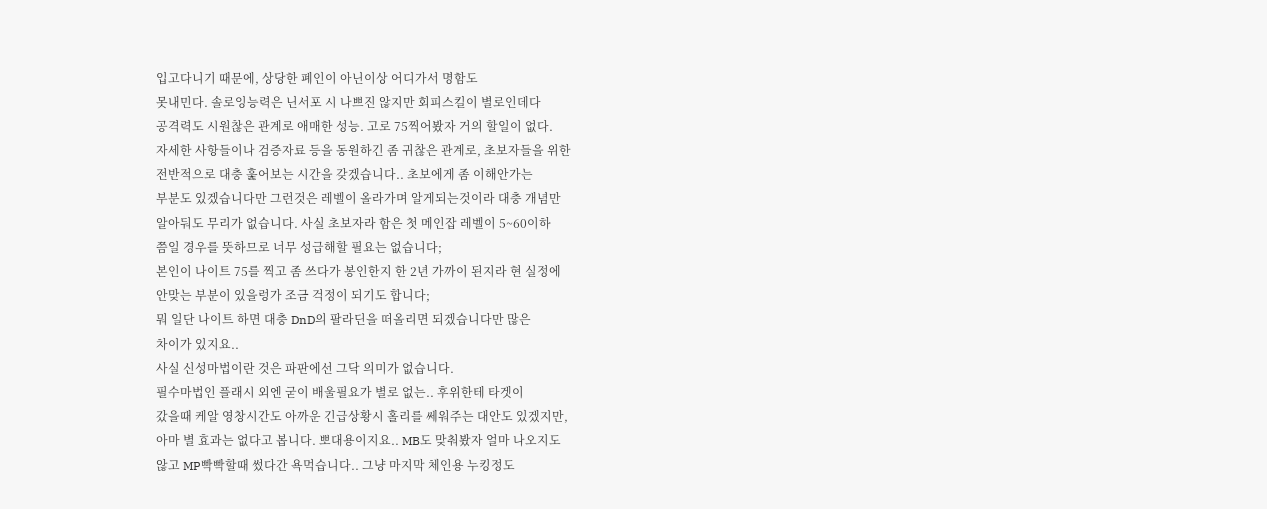입고다니기 때문에, 상당한 폐인이 아닌이상 어디가서 명함도
못내민다. 솔로잉능력은 닌서포 시 나쁘진 않지만 회피스킬이 별로인데다
공격력도 시원찮은 관계로 애매한 성능. 고로 75찍어봤자 거의 할일이 없다.
자세한 사항들이나 검증자료 등을 동원하긴 좀 귀찮은 관계로, 초보자들을 위한
전반적으로 대충 훑어보는 시간을 갖겠습니다.. 초보에게 좀 이해안가는
부분도 있겠습니다만 그런것은 레벨이 올라가며 알게되는것이라 대충 개념만
알아둬도 무리가 없습니다. 사실 초보자라 함은 첫 메인잡 레벨이 5~60이하
쯤일 경우를 뜻하므로 너무 성급해할 필요는 없습니다;
본인이 나이트 75를 찍고 좀 쓰다가 봉인한지 한 2년 가까이 된지라 현 실정에
안맞는 부분이 있을렁가 조금 걱정이 되기도 합니다;
뭐 일단 나이트 하면 대충 DnD의 팔라딘을 떠올리면 되겠습니다만 많은
차이가 있지요..
사실 신성마법이란 것은 파판에선 그닥 의미가 없습니다.
필수마법인 플래시 외엔 굳이 배울필요가 별로 없는.. 후위한테 타겟이
갔을때 케알 영창시간도 아까운 긴급상황시 홀리를 쎄워주는 대안도 있겠지만,
아마 별 효과는 없다고 봅니다. 뽀대용이지요.. MB도 맞춰봤자 얼마 나오지도
않고 MP빡빡할때 썼다간 욕먹습니다.. 그냥 마지막 체인용 누킹정도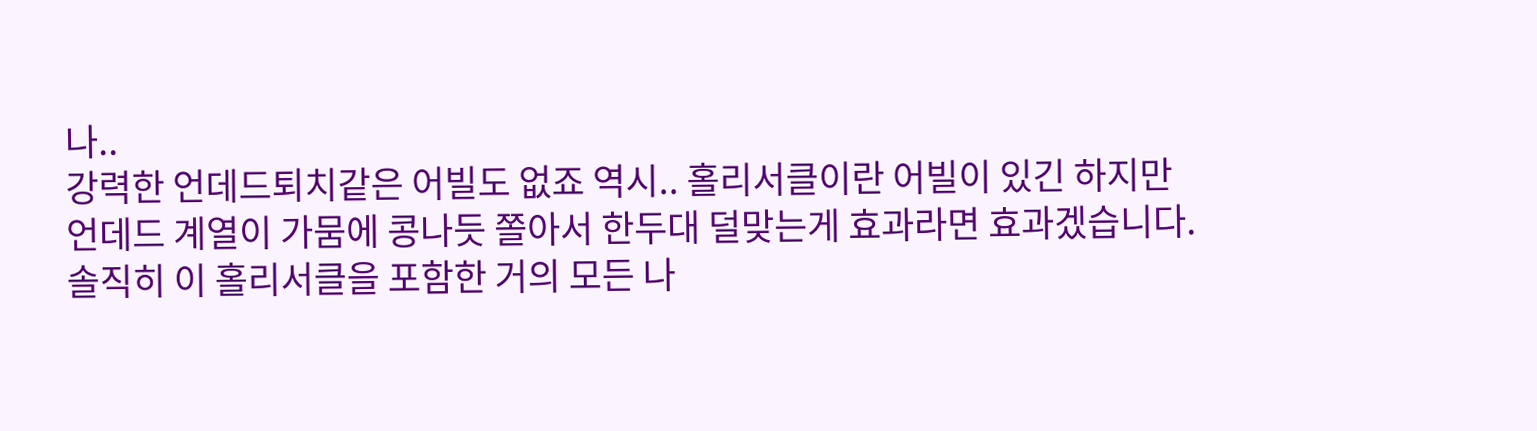나..
강력한 언데드퇴치같은 어빌도 없죠 역시.. 홀리서클이란 어빌이 있긴 하지만
언데드 계열이 가뭄에 콩나듯 쫄아서 한두대 덜맞는게 효과라면 효과겠습니다.
솔직히 이 홀리서클을 포함한 거의 모든 나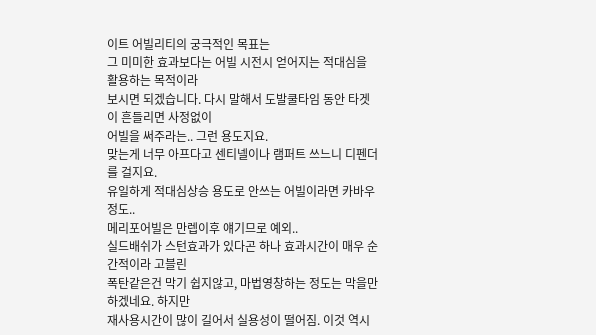이트 어빌리티의 궁극적인 목표는
그 미미한 효과보다는 어빌 시전시 얻어지는 적대심을 활용하는 목적이라
보시면 되겠습니다. 다시 말해서 도발쿨타임 동안 타겟이 흔들리면 사정없이
어빌을 써주라는.. 그런 용도지요.
맞는게 너무 아프다고 센티넬이나 램퍼트 쓰느니 디펜더를 걸지요.
유일하게 적대심상승 용도로 안쓰는 어빌이라면 카바우 정도..
메리포어빌은 만렙이후 얘기므로 예외..
실드배쉬가 스턴효과가 있다곤 하나 효과시간이 매우 순간적이라 고블린
폭탄같은건 막기 쉽지않고, 마법영창하는 정도는 막을만 하겠네요. 하지만
재사용시간이 많이 길어서 실용성이 떨어짐. 이것 역시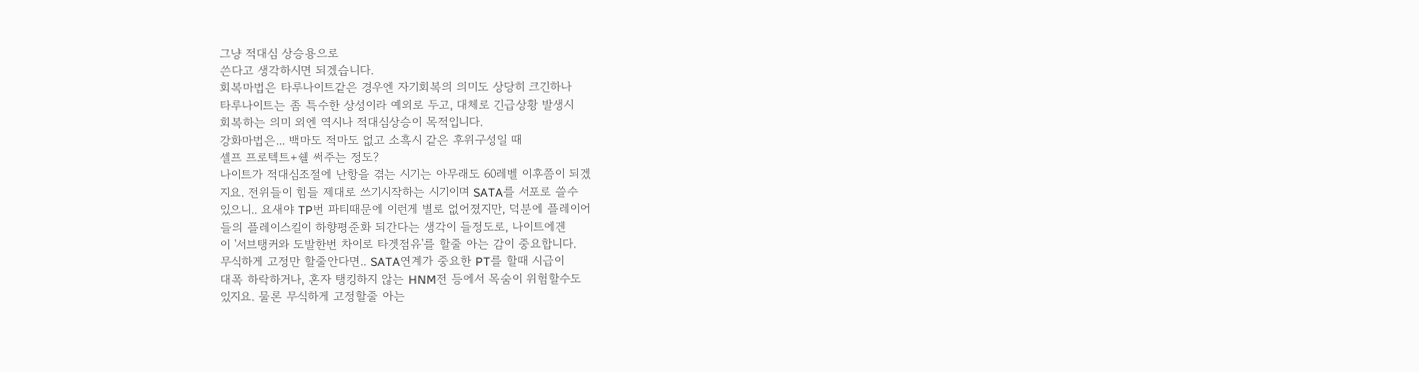그냥 적대심 상승용으로
쓴다고 생각하시면 되겠습니다.
회복마법은 타루나이트같은 경우엔 자기회복의 의미도 상당히 크긴하나
타루나이트는 좀 특수한 상성이라 예외로 두고, 대체로 긴급상황 발생시
회복하는 의미 외엔 역시나 적대심상승이 목적입니다.
강화마법은... 백마도 적마도 없고 소흑시 같은 후위구성일 때
셀프 프로텍트+쉘 써주는 정도?
나이트가 적대심조절에 난항을 겪는 시기는 아무래도 60레벨 이후쯤이 되겠
지요. 전위들이 힘들 제대로 쓰기시작하는 시기이며 SATA를 서포로 쓸수
있으니.. 요새야 TP번 파티때문에 이런게 별로 없어졌지만, 덕분에 플레이어
들의 플레이스킬이 하향평준화 되간다는 생각이 들정도로, 나이트에겐
이 '서브탱커와 도발한번 차이로 타겟점유'를 할줄 아는 감이 중요합니다.
무식하게 고정만 할줄안다면.. SATA연계가 중요한 PT를 할때 시급이
대폭 하락하거나, 혼자 탱킹하지 않는 HNM전 등에서 목숨이 위험할수도
있지요. 물론 무식하게 고정할줄 아는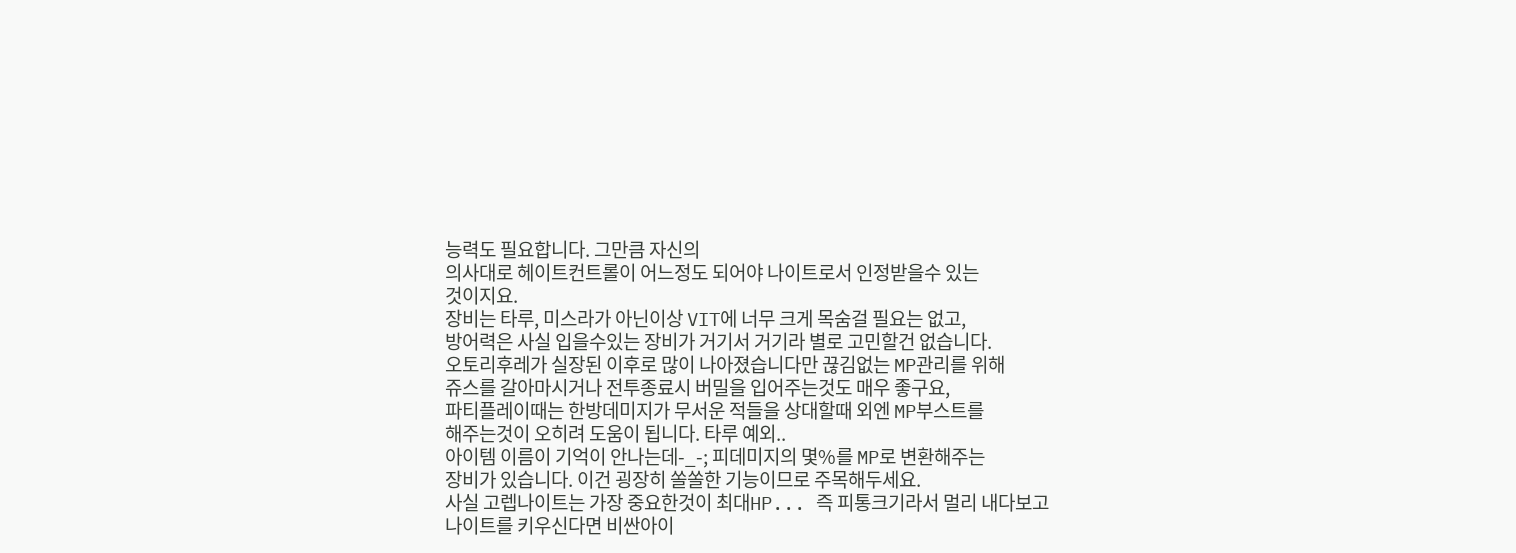능력도 필요합니다. 그만큼 자신의
의사대로 헤이트컨트롤이 어느정도 되어야 나이트로서 인정받을수 있는
것이지요.
장비는 타루, 미스라가 아닌이상 VIT에 너무 크게 목숨걸 필요는 없고,
방어력은 사실 입을수있는 장비가 거기서 거기라 별로 고민할건 없습니다.
오토리후레가 실장된 이후로 많이 나아졌습니다만 끊김없는 MP관리를 위해
쥬스를 갈아마시거나 전투종료시 버밀을 입어주는것도 매우 좋구요,
파티플레이때는 한방데미지가 무서운 적들을 상대할때 외엔 MP부스트를
해주는것이 오히려 도움이 됩니다. 타루 예외..
아이템 이름이 기억이 안나는데-_-; 피데미지의 몇%를 MP로 변환해주는
장비가 있습니다. 이건 굉장히 쏠쏠한 기능이므로 주목해두세요.
사실 고렙나이트는 가장 중요한것이 최대HP... 즉 피통크기라서 멀리 내다보고
나이트를 키우신다면 비싼아이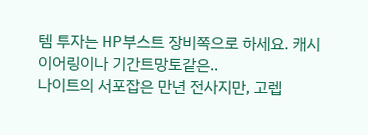템 투자는 HP부스트 장비쪽으로 하세요. 캐시
이어링이나 기간트망토같은..
나이트의 서포잡은 만년 전사지만, 고렙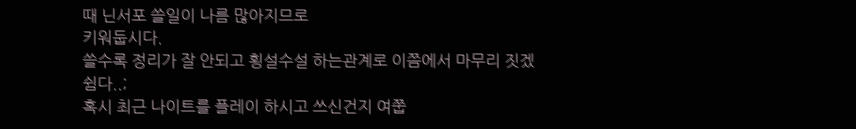때 닌서포 쓸일이 나름 많아지므로
키워둡시다.
쓸수록 정리가 잘 안되고 횡설수설 하는관계로 이쯤에서 마무리 짓겠쉼다..;
혹시 최근 나이트를 플레이 하시고 쓰신건지 여쭙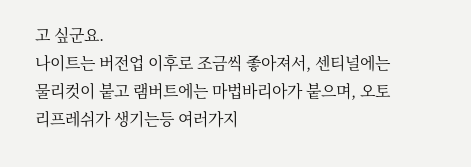고 싶군요.
나이트는 버전업 이후로 조금씩 좋아져서, 센티널에는 물리컷이 붙고 램버트에는 마법바리아가 붙으며, 오토 리프레쉬가 생기는등 여러가지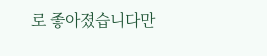로 좋아졌습니다만